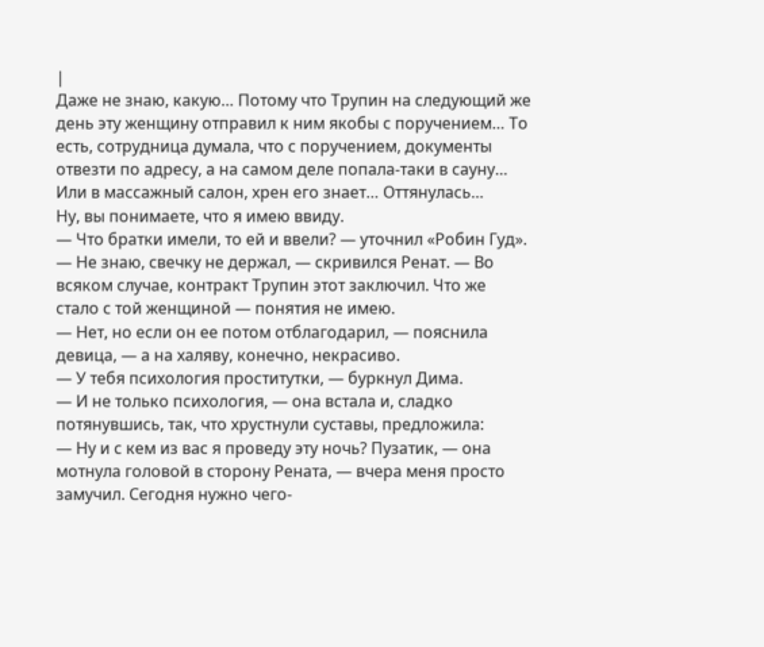|
Даже не знаю, какую… Потому что Трупин на следующий же день эту женщину отправил к ним якобы с поручением… То есть, сотрудница думала, что с поручением, документы отвезти по адресу, а на самом деле попала-таки в сауну… Или в массажный салон, хрен его знает… Оттянулась…
Ну, вы понимаете, что я имею ввиду.
— Что братки имели, то ей и ввели? — уточнил «Робин Гуд».
— Не знаю, свечку не держал, — скривился Ренат. — Во всяком случае, контракт Трупин этот заключил. Что же стало с той женщиной — понятия не имею.
— Нет, но если он ее потом отблагодарил, — пояснила девица, — а на халяву, конечно, некрасиво.
— У тебя психология проститутки, — буркнул Дима.
— И не только психология, — она встала и, сладко потянувшись, так, что хрустнули суставы, предложила:
— Ну и с кем из вас я проведу эту ночь? Пузатик, — она мотнула головой в сторону Рената, — вчера меня просто замучил. Сегодня нужно чего-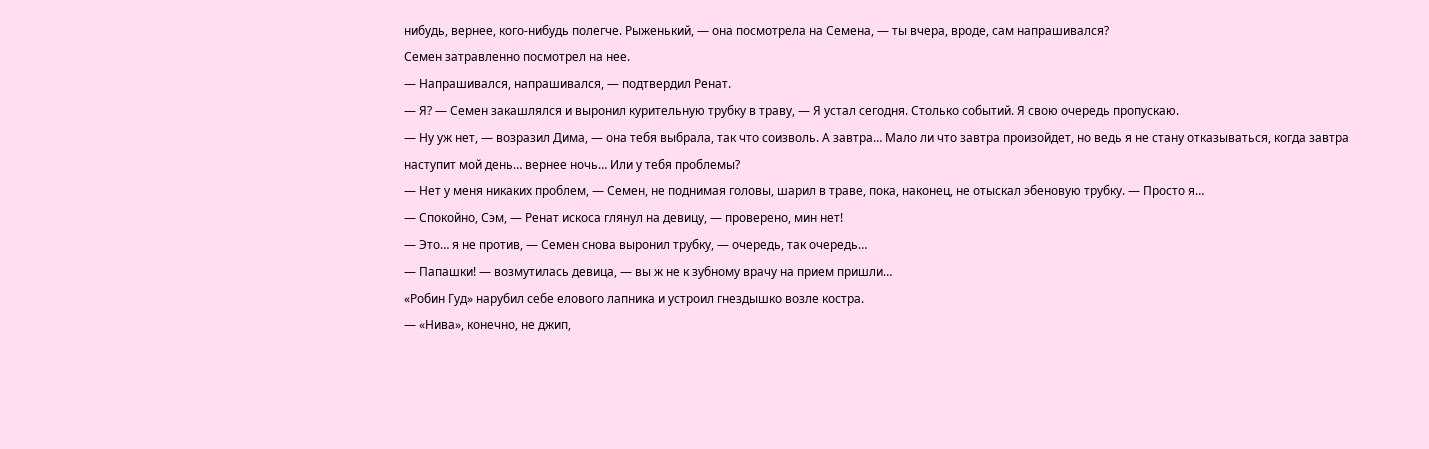нибудь, вернее, кого-нибудь полегче. Рыженький, — она посмотрела на Семена, — ты вчера, вроде, сам напрашивался?
Семен затравленно посмотрел на нее.
— Напрашивался, напрашивался, — подтвердил Ренат.
— Я? — Семен закашлялся и выронил курительную трубку в траву, — Я устал сегодня. Столько событий. Я свою очередь пропускаю.
— Ну уж нет, — возразил Дима, — она тебя выбрала, так что соизволь. А завтра… Мало ли что завтра произойдет, но ведь я не стану отказываться, когда завтра наступит мой день… вернее ночь… Или у тебя проблемы?
— Нет у меня никаких проблем, — Семен, не поднимая головы, шарил в траве, пока, наконец, не отыскал эбеновую трубку. — Просто я…
— Спокойно, Сэм, — Ренат искоса глянул на девицу, — проверено, мин нет!
— Это… я не против, — Семен снова выронил трубку, — очередь, так очередь…
— Папашки! — возмутилась девица, — вы ж не к зубному врачу на прием пришли…
«Робин Гуд» нарубил себе елового лапника и устроил гнездышко возле костра.
— «Нива», конечно, не джип,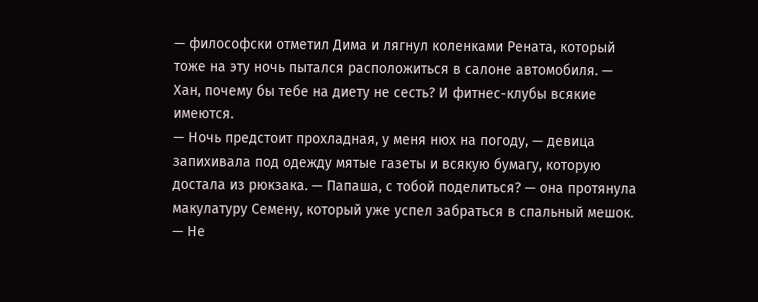— философски отметил Дима и лягнул коленками Рената, который тоже на эту ночь пытался расположиться в салоне автомобиля. — Хан, почему бы тебе на диету не сесть? И фитнес-клубы всякие имеются.
— Ночь предстоит прохладная, у меня нюх на погоду, — девица запихивала под одежду мятые газеты и всякую бумагу, которую достала из рюкзака. — Папаша, с тобой поделиться? — она протянула макулатуру Семену, который уже успел забраться в спальный мешок.
— Не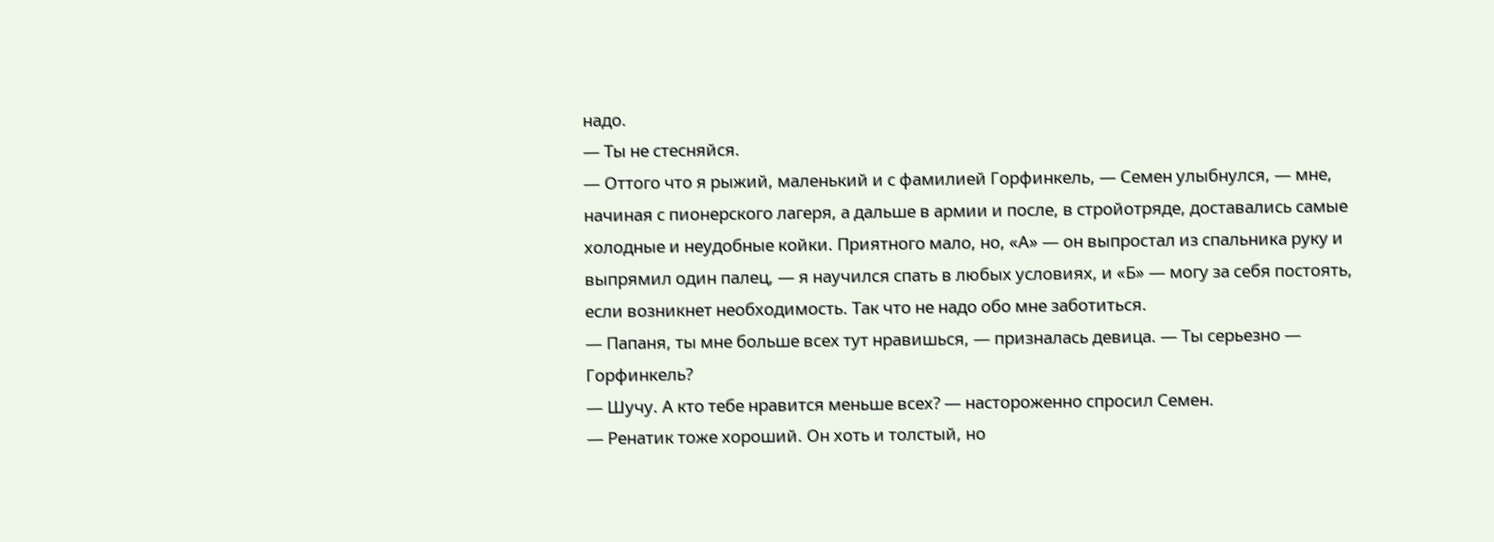надо.
— Ты не стесняйся.
— Оттого что я рыжий, маленький и с фамилией Горфинкель, — Семен улыбнулся, — мне, начиная с пионерского лагеря, а дальше в армии и после, в стройотряде, доставались самые холодные и неудобные койки. Приятного мало, но, «А» — он выпростал из спальника руку и выпрямил один палец, — я научился спать в любых условиях, и «Б» — могу за себя постоять, если возникнет необходимость. Так что не надо обо мне заботиться.
— Папаня, ты мне больше всех тут нравишься, — призналась девица. — Ты серьезно — Горфинкель?
— Шучу. А кто тебе нравится меньше всех? — настороженно спросил Семен.
— Ренатик тоже хороший. Он хоть и толстый, но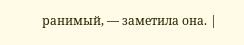ранимый, — заметила она. |